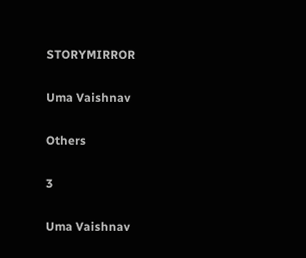STORYMIRROR

Uma Vaishnav

Others

3

Uma Vaishnav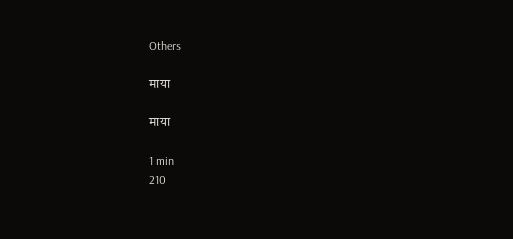Others

माया

माया

1 min
210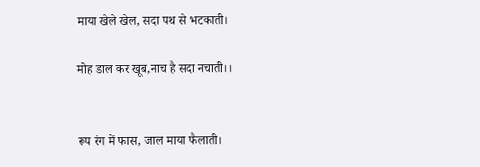माया खेले खेल, सदा पथ से भटकाती।

मोह डाल कर खूब,नाच है सदा नचाती।।


रूप रंग में फास, जाल माया फैलाती।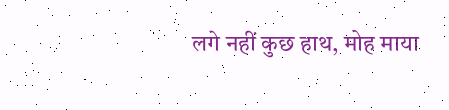लगे नहीं कुछ हाथ, मोह माया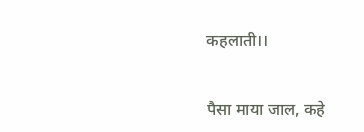कहलाती।।


पैसा माया जाल, कहे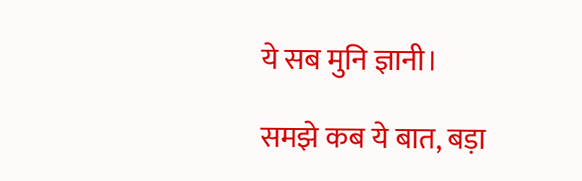ये सब मुनि ज्ञानी।

समझे कब ये बात, बड़ा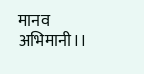मानव अभिमानी।।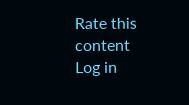Rate this content
Log in